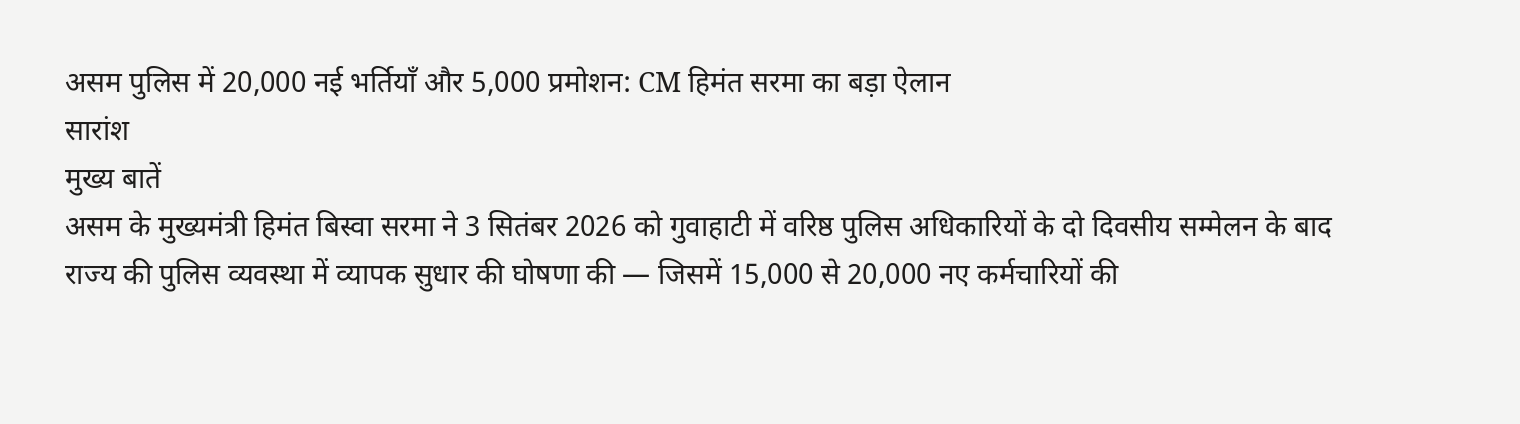असम पुलिस में 20,000 नई भर्तियाँ और 5,000 प्रमोशन: CM हिमंत सरमा का बड़ा ऐलान
सारांश
मुख्य बातें
असम के मुख्यमंत्री हिमंत बिस्वा सरमा ने 3 सितंबर 2026 को गुवाहाटी में वरिष्ठ पुलिस अधिकारियों के दो दिवसीय सम्मेलन के बाद राज्य की पुलिस व्यवस्था में व्यापक सुधार की घोषणा की — जिसमें 15,000 से 20,000 नए कर्मचारियों की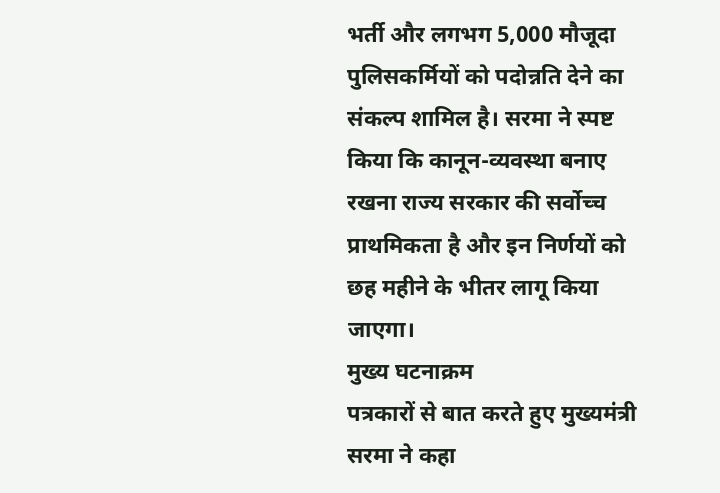भर्ती और लगभग 5,000 मौजूदा पुलिसकर्मियों को पदोन्नति देने का संकल्प शामिल है। सरमा ने स्पष्ट किया कि कानून-व्यवस्था बनाए रखना राज्य सरकार की सर्वोच्च प्राथमिकता है और इन निर्णयों को छह महीने के भीतर लागू किया जाएगा।
मुख्य घटनाक्रम
पत्रकारों से बात करते हुए मुख्यमंत्री सरमा ने कहा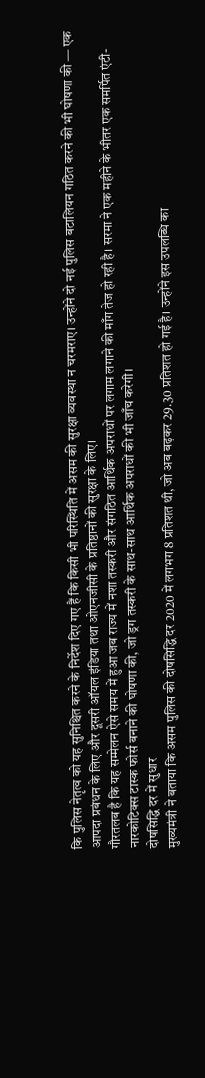कि पुलिस नेतृत्व को यह सुनिश्चित करने के निर्देश दिए गए हैं कि किसी भी परिस्थिति में असम की सुरक्षा व्यवस्था न चरमराए। उन्होंने दो नई पुलिस बटालियन गठित करने की भी घोषणा की — एक आपदा प्रबंधन के लिए और दूसरी ऑयल इंडिया तथा ओएनजीसी के प्रतिष्ठानों की सुरक्षा के लिए।
गौरतलब है कि यह सम्मेलन ऐसे समय में हुआ जब राज्य में नशा तस्करी और संगठित आर्थिक अपराधों पर लगाम लगाने की माँग तेज हो रही है। सरमा ने एक महीने के भीतर एक समर्पित एंटी-नारकोटिक्स टास्क फोर्स बनाने की घोषणा की, जो ड्रग तस्करी के साथ-साथ आर्थिक अपराधों की भी जाँच करेगी।
दोषसिद्धि दर में सुधार
मुख्यमंत्री ने बताया कि असम पुलिस की दोषसिद्धि दर 2020 में लगभग 8 प्रतिशत थी, जो अब बढ़कर 29.30 प्रतिशत हो गई है। उन्होंने इस उपलब्धि का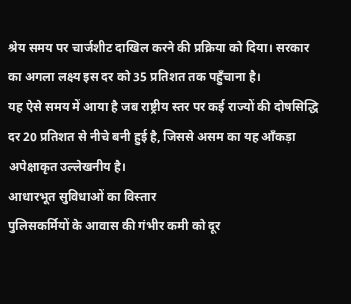श्रेय समय पर चार्जशीट दाखिल करने की प्रक्रिया को दिया। सरकार का अगला लक्ष्य इस दर को 35 प्रतिशत तक पहुँचाना है।
यह ऐसे समय में आया है जब राष्ट्रीय स्तर पर कई राज्यों की दोषसिद्धि दर 20 प्रतिशत से नीचे बनी हुई है, जिससे असम का यह आँकड़ा अपेक्षाकृत उल्लेखनीय है।
आधारभूत सुविधाओं का विस्तार
पुलिसकर्मियों के आवास की गंभीर कमी को दूर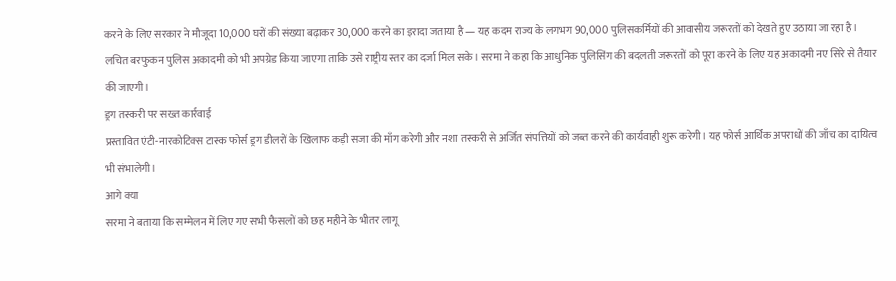करने के लिए सरकार ने मौजूदा 10,000 घरों की संख्या बढ़ाकर 30,000 करने का इरादा जताया है — यह कदम राज्य के लगभग 90,000 पुलिसकर्मियों की आवासीय जरूरतों को देखते हुए उठाया जा रहा है।
लचित बरफुकन पुलिस अकादमी को भी अपग्रेड किया जाएगा ताकि उसे राष्ट्रीय स्तर का दर्जा मिल सके। सरमा ने कहा कि आधुनिक पुलिसिंग की बदलती जरूरतों को पूरा करने के लिए यह अकादमी नए सिरे से तैयार की जाएगी।
ड्रग तस्करी पर सख्त कार्रवाई
प्रस्तावित एंटी-नारकोटिक्स टास्क फोर्स ड्रग डीलरों के खिलाफ कड़ी सजा की माँग करेगी और नशा तस्करी से अर्जित संपत्तियों को जब्त करने की कार्यवाही शुरू करेगी। यह फोर्स आर्थिक अपराधों की जाँच का दायित्व भी संभालेगी।
आगे क्या
सरमा ने बताया कि सम्मेलन में लिए गए सभी फैसलों को छह महीने के भीतर लागू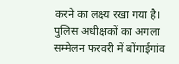करने का लक्ष्य रखा गया है। पुलिस अधीक्षकों का अगला सम्मेलन फरवरी में बोंगाईगांव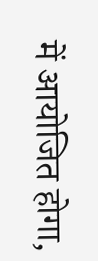में आयोजित होगा,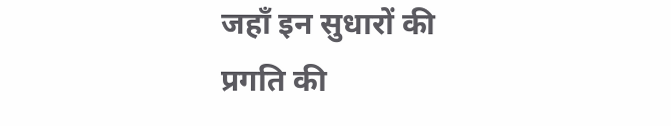जहाँ इन सुधारों की प्रगति की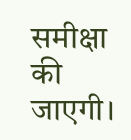समीक्षा की जाएगी।